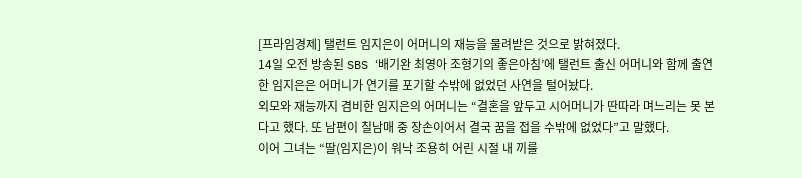[프라임경제] 탤런트 임지은이 어머니의 재능을 물려받은 것으로 밝혀졌다.
14일 오전 방송된 SBS ‘배기완 최영아 조형기의 좋은아침’에 탤런트 출신 어머니와 함께 출연한 임지은은 어머니가 연기를 포기할 수밖에 없었던 사연을 털어놨다.
외모와 재능까지 겸비한 임지은의 어머니는 “결혼을 앞두고 시어머니가 딴따라 며느리는 못 본다고 했다. 또 남편이 칠남매 중 장손이어서 결국 꿈을 접을 수밖에 없었다”고 말했다.
이어 그녀는 “딸(임지은)이 워낙 조용히 어린 시절 내 끼를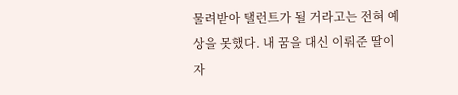물려받아 탤런트가 될 거라고는 전혀 예상을 못했다. 내 꿈을 대신 이뤄준 딸이 자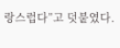랑스럽다”고 덧붙였다.